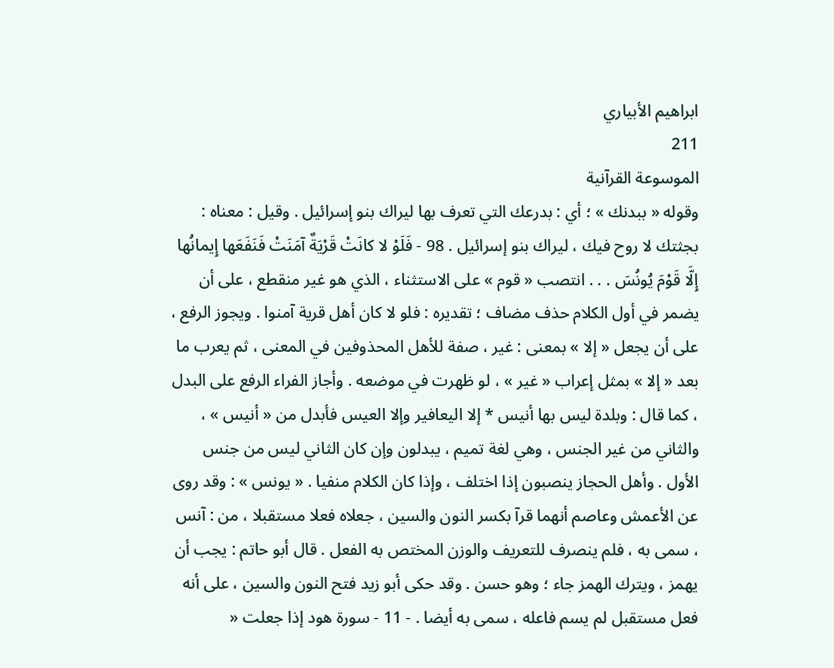ابراهيم الأبياري
211
الموسوعة القرآنية
وقوله « ببدنك » ؛ أي : بدرعك التي تعرف بها ليراك بنو إسرائيل . وقيل : معناه : بجثتك لا روح فيك ، ليراك بنو إسرائيل . 98 - فَلَوْ لا كانَتْ قَرْيَةٌ آمَنَتْ فَنَفَعَها إِيمانُها إِلَّا قَوْمَ يُونُسَ . . . انتصب « قوم » على الاستثناء ، الذي هو غير منقطع ، على أن يضمر في أول الكلام حذف مضاف ؛ تقديره : فلو لا كان أهل قرية آمنوا . ويجوز الرفع ، على أن يجعل « إلا » بمعنى : غير ، صفة للأهل المحذوفين في المعنى ، ثم يعرب ما بعد « إلا » بمثل إعراب « غير » ، لو ظهرت في موضعه . وأجاز الفراء الرفع على البدل ، كما قال : وبلدة ليس بها أنيس * إلا اليعافير وإلا العيس فأبدل من « أنيس » ، والثاني من غير الجنس ، وهي لغة تميم ، يبدلون وإن كان الثاني ليس من جنس الأول . وأهل الحجاز ينصبون إذا اختلف ، وإذا كان الكلام منفيا . « يونس » : وقد روى عن الأعمش وعاصم أنهما قرآ بكسر النون والسين ، جعلاه فعلا مستقبلا ، من : آنس ، سمى به ، فلم ينصرف للتعريف والوزن المختص به الفعل . قال أبو حاتم : يجب أن يهمز ، ويترك الهمز جاء ؛ وهو حسن . وقد حكى أبو زيد فتح النون والسين ، على أنه فعل مستقبل لم يسم فاعله ، سمى به أيضا . - 11 - سورة هود إذا جعلت «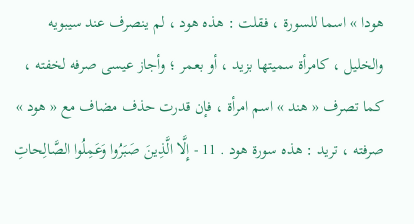هودا » اسما للسورة ، فقلت : هذه هود ، لم ينصرف عند سيبويه والخليل ، كامرأة سميتها بزيد ، أو بعمر ؛ وأجاز عيسى صرفه لخفته ، كما تصرف « هند » اسم امرأة ، فإن قدرت حذف مضاف مع « هود » صرفته ، تريد : هذه سورة هود . 11 - إِلَّا الَّذِينَ صَبَرُوا وَعَمِلُوا الصَّالِحاتِ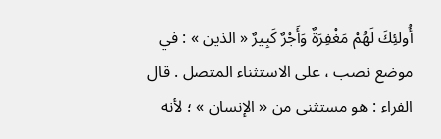أُولئِكَ لَهُمْ مَغْفِرَةٌ وَأَجْرٌ كَبِيرٌ « الذين » : في موضع نصب ، على الاستثناء المتصل . قال الفراء : هو مستثنى من « الإنسان » ؛ لأنه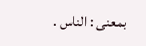بمعنى : الناس .